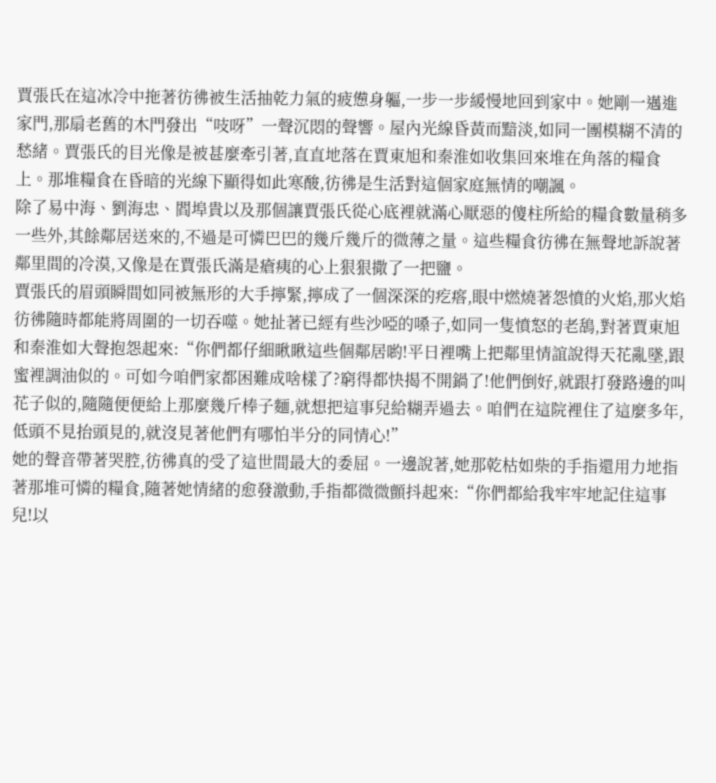賈張氏在這冰冷中拖著彷彿被生活抽乾力氣的疲憊身軀,一步一步緩慢地回到家中。她剛一邁進家門,那扇老舊的木門發出“吱呀”一聲沉悶的聲響。屋內光線昏黃而黯淡,如同一團模糊不清的愁緒。賈張氏的目光像是被甚麼牽引著,直直地落在賈東旭和秦淮如收集回來堆在角落的糧食上。那堆糧食在昏暗的光線下顯得如此寒酸,彷彿是生活對這個家庭無情的嘲諷。
除了易中海、劉海忠、閻埠貴以及那個讓賈張氏從心底裡就滿心厭惡的傻柱所給的糧食數量稍多一些外,其餘鄰居送來的,不過是可憐巴巴的幾斤幾斤的微薄之量。這些糧食彷彿在無聲地訴說著鄰里間的冷漠,又像是在賈張氏滿是瘡痍的心上狠狠撒了一把鹽。
賈張氏的眉頭瞬間如同被無形的大手擰緊,擰成了一個深深的疙瘩,眼中燃燒著怨憤的火焰,那火焰彷彿隨時都能將周圍的一切吞噬。她扯著已經有些沙啞的嗓子,如同一隻憤怒的老鴰,對著賈東旭和秦淮如大聲抱怨起來:“你們都仔細瞅瞅這些個鄰居喲!平日裡嘴上把鄰里情誼說得天花亂墜,跟蜜裡調油似的。可如今咱們家都困難成啥樣了?窮得都快揭不開鍋了!他們倒好,就跟打發路邊的叫花子似的,隨隨便便給上那麼幾斤棒子麵,就想把這事兒給糊弄過去。咱們在這院裡住了這麼多年,低頭不見抬頭見的,就沒見著他們有哪怕半分的同情心!”
她的聲音帶著哭腔,彷彿真的受了這世間最大的委屈。一邊說著,她那乾枯如柴的手指還用力地指著那堆可憐的糧食,隨著她情緒的愈發激動,手指都微微顫抖起來:“你們都給我牢牢地記住這事兒!以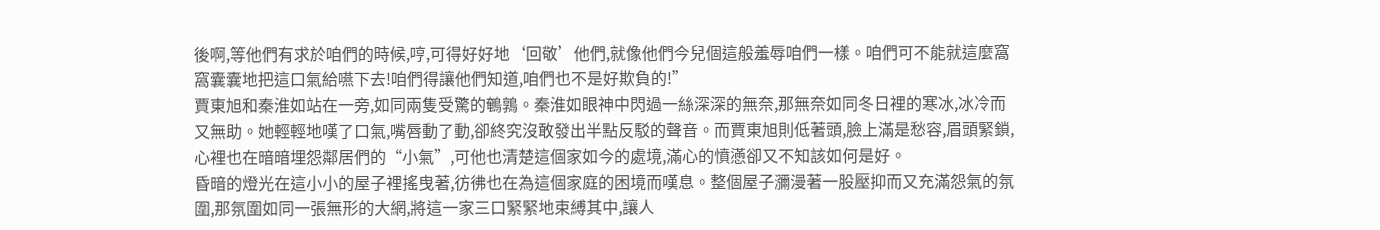後啊,等他們有求於咱們的時候,哼,可得好好地‘回敬’他們,就像他們今兒個這般羞辱咱們一樣。咱們可不能就這麼窩窩囊囊地把這口氣給嚥下去!咱們得讓他們知道,咱們也不是好欺負的!”
賈東旭和秦淮如站在一旁,如同兩隻受驚的鵪鶉。秦淮如眼神中閃過一絲深深的無奈,那無奈如同冬日裡的寒冰,冰冷而又無助。她輕輕地嘆了口氣,嘴唇動了動,卻終究沒敢發出半點反駁的聲音。而賈東旭則低著頭,臉上滿是愁容,眉頭緊鎖,心裡也在暗暗埋怨鄰居們的“小氣”,可他也清楚這個家如今的處境,滿心的憤懣卻又不知該如何是好。
昏暗的燈光在這小小的屋子裡搖曳著,彷彿也在為這個家庭的困境而嘆息。整個屋子瀰漫著一股壓抑而又充滿怨氣的氛圍,那氛圍如同一張無形的大網,將這一家三口緊緊地束縛其中,讓人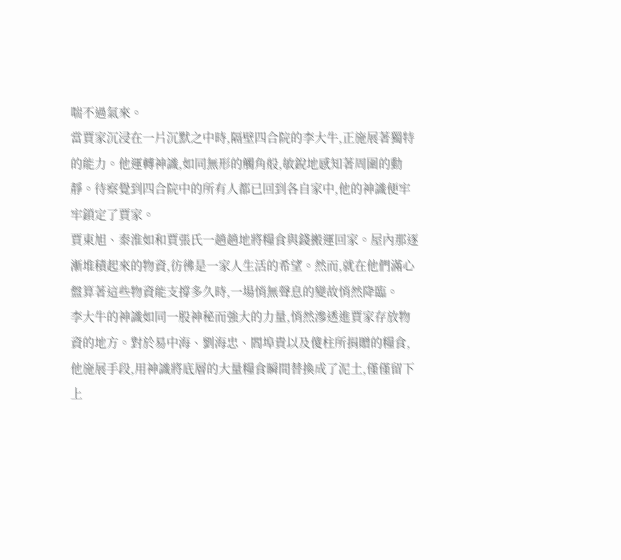喘不過氣來。
當賈家沉浸在一片沉默之中時,隔壁四合院的李大牛,正施展著獨特的能力。他運轉神識,如同無形的觸角般,敏銳地感知著周圍的動靜。待察覺到四合院中的所有人都已回到各自家中,他的神識便牢牢鎖定了賈家。
賈東旭、秦淮如和賈張氏一趟趟地將糧食與錢搬運回家。屋內那逐漸堆積起來的物資,彷彿是一家人生活的希望。然而,就在他們滿心盤算著這些物資能支撐多久時,一場悄無聲息的變故悄然降臨。
李大牛的神識如同一股神秘而強大的力量,悄然滲透進賈家存放物資的地方。對於易中海、劉海忠、閻埠貴以及傻柱所捐贈的糧食,他施展手段,用神識將底層的大量糧食瞬間替換成了泥土,僅僅留下上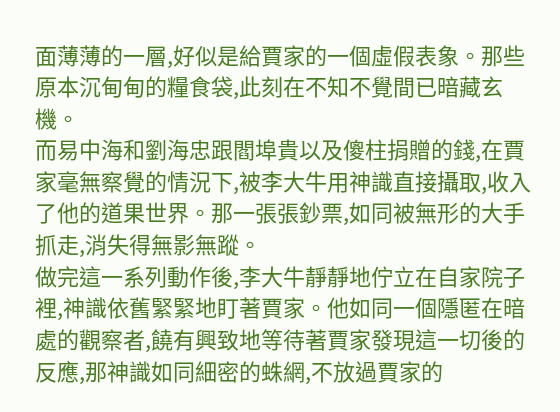面薄薄的一層,好似是給賈家的一個虛假表象。那些原本沉甸甸的糧食袋,此刻在不知不覺間已暗藏玄機。
而易中海和劉海忠跟閻埠貴以及傻柱捐贈的錢,在賈家毫無察覺的情況下,被李大牛用神識直接攝取,收入了他的道果世界。那一張張鈔票,如同被無形的大手抓走,消失得無影無蹤。
做完這一系列動作後,李大牛靜靜地佇立在自家院子裡,神識依舊緊緊地盯著賈家。他如同一個隱匿在暗處的觀察者,饒有興致地等待著賈家發現這一切後的反應,那神識如同細密的蛛網,不放過賈家的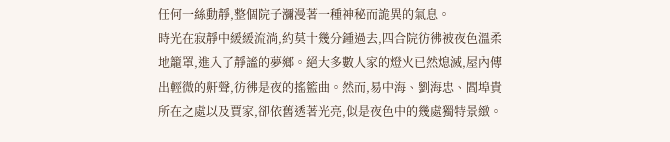任何一絲動靜,整個院子瀰漫著一種神秘而詭異的氣息。
時光在寂靜中緩緩流淌,約莫十幾分鍾過去,四合院彷彿被夜色溫柔地籠罩,進入了靜謐的夢鄉。絕大多數人家的燈火已然熄滅,屋內傳出輕微的鼾聲,彷彿是夜的搖籃曲。然而,易中海、劉海忠、閻埠貴所在之處以及賈家,卻依舊透著光亮,似是夜色中的幾處獨特景緻。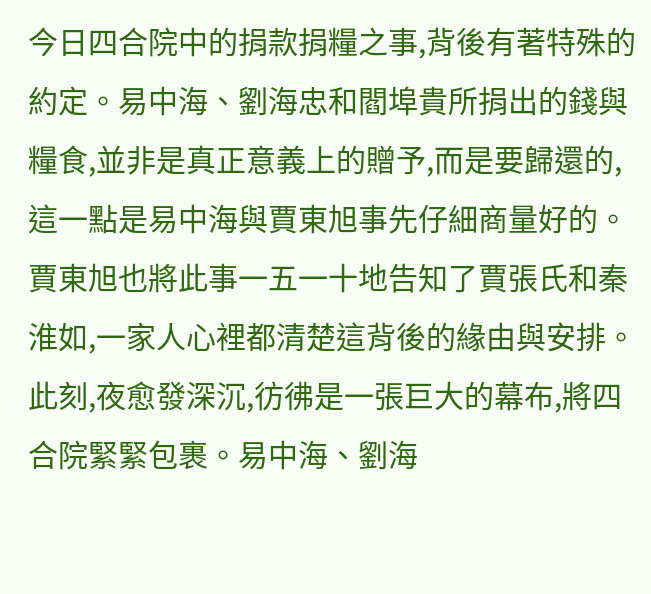今日四合院中的捐款捐糧之事,背後有著特殊的約定。易中海、劉海忠和閻埠貴所捐出的錢與糧食,並非是真正意義上的贈予,而是要歸還的,這一點是易中海與賈東旭事先仔細商量好的。賈東旭也將此事一五一十地告知了賈張氏和秦淮如,一家人心裡都清楚這背後的緣由與安排。
此刻,夜愈發深沉,彷彿是一張巨大的幕布,將四合院緊緊包裹。易中海、劉海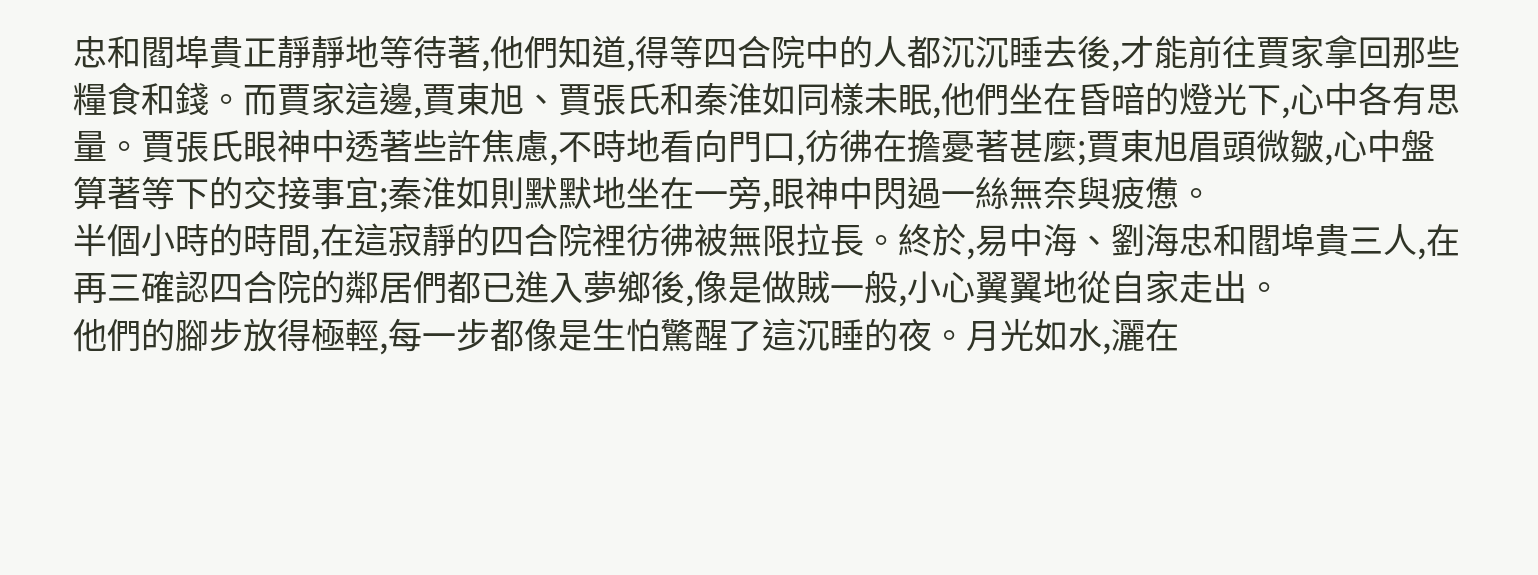忠和閻埠貴正靜靜地等待著,他們知道,得等四合院中的人都沉沉睡去後,才能前往賈家拿回那些糧食和錢。而賈家這邊,賈東旭、賈張氏和秦淮如同樣未眠,他們坐在昏暗的燈光下,心中各有思量。賈張氏眼神中透著些許焦慮,不時地看向門口,彷彿在擔憂著甚麼;賈東旭眉頭微皺,心中盤算著等下的交接事宜;秦淮如則默默地坐在一旁,眼神中閃過一絲無奈與疲憊。
半個小時的時間,在這寂靜的四合院裡彷彿被無限拉長。終於,易中海、劉海忠和閻埠貴三人,在再三確認四合院的鄰居們都已進入夢鄉後,像是做賊一般,小心翼翼地從自家走出。
他們的腳步放得極輕,每一步都像是生怕驚醒了這沉睡的夜。月光如水,灑在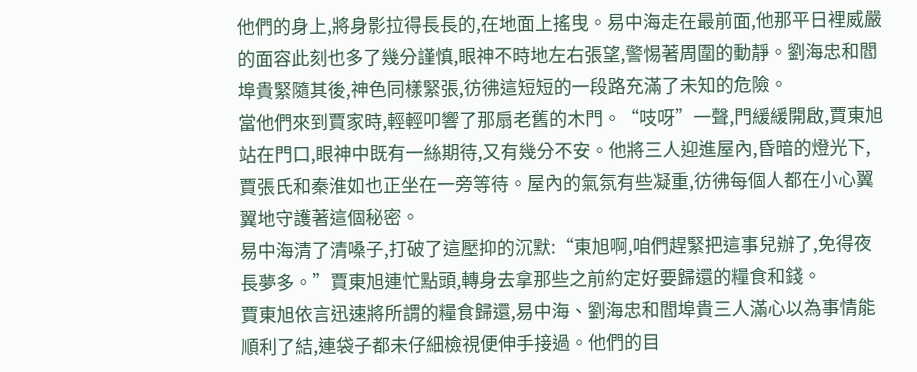他們的身上,將身影拉得長長的,在地面上搖曳。易中海走在最前面,他那平日裡威嚴的面容此刻也多了幾分謹慎,眼神不時地左右張望,警惕著周圍的動靜。劉海忠和閻埠貴緊隨其後,神色同樣緊張,彷彿這短短的一段路充滿了未知的危險。
當他們來到賈家時,輕輕叩響了那扇老舊的木門。“吱呀”一聲,門緩緩開啟,賈東旭站在門口,眼神中既有一絲期待,又有幾分不安。他將三人迎進屋內,昏暗的燈光下,賈張氏和秦淮如也正坐在一旁等待。屋內的氣氛有些凝重,彷彿每個人都在小心翼翼地守護著這個秘密。
易中海清了清嗓子,打破了這壓抑的沉默:“東旭啊,咱們趕緊把這事兒辦了,免得夜長夢多。”賈東旭連忙點頭,轉身去拿那些之前約定好要歸還的糧食和錢。
賈東旭依言迅速將所謂的糧食歸還,易中海、劉海忠和閻埠貴三人滿心以為事情能順利了結,連袋子都未仔細檢視便伸手接過。他們的目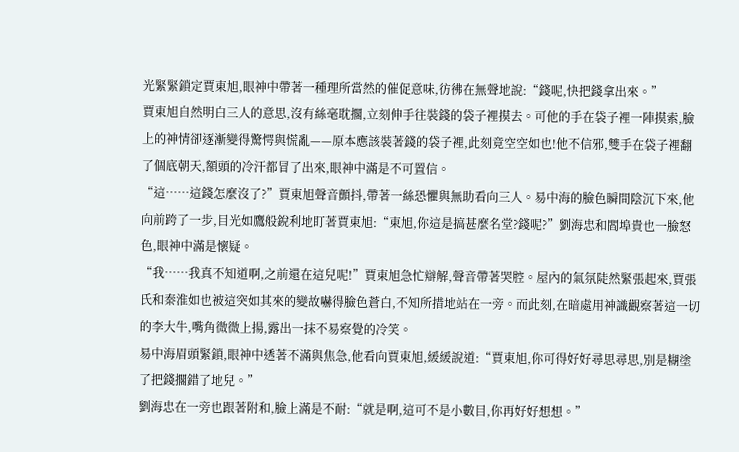光緊緊鎖定賈東旭,眼神中帶著一種理所當然的催促意味,彷彿在無聲地說:“錢呢,快把錢拿出來。”
賈東旭自然明白三人的意思,沒有絲毫耽擱,立刻伸手往裝錢的袋子裡摸去。可他的手在袋子裡一陣摸索,臉上的神情卻逐漸變得驚愕與慌亂——原本應該裝著錢的袋子裡,此刻竟空空如也!他不信邪,雙手在袋子裡翻了個底朝天,額頭的冷汗都冒了出來,眼神中滿是不可置信。
“這……這錢怎麼沒了?”賈東旭聲音顫抖,帶著一絲恐懼與無助看向三人。易中海的臉色瞬間陰沉下來,他向前跨了一步,目光如鷹般銳利地盯著賈東旭:“東旭,你這是搞甚麼名堂?錢呢?”劉海忠和閻埠貴也一臉怒色,眼神中滿是懷疑。
“我……我真不知道啊,之前還在這兒呢!”賈東旭急忙辯解,聲音帶著哭腔。屋內的氣氛陡然緊張起來,賈張氏和秦淮如也被這突如其來的變故嚇得臉色蒼白,不知所措地站在一旁。而此刻,在暗處用神識觀察著這一切的李大牛,嘴角微微上揚,露出一抹不易察覺的冷笑。
易中海眉頭緊鎖,眼神中透著不滿與焦急,他看向賈東旭,緩緩說道:“賈東旭,你可得好好尋思尋思,別是糊塗了把錢擱錯了地兒。”
劉海忠在一旁也跟著附和,臉上滿是不耐:“就是啊,這可不是小數目,你再好好想想。”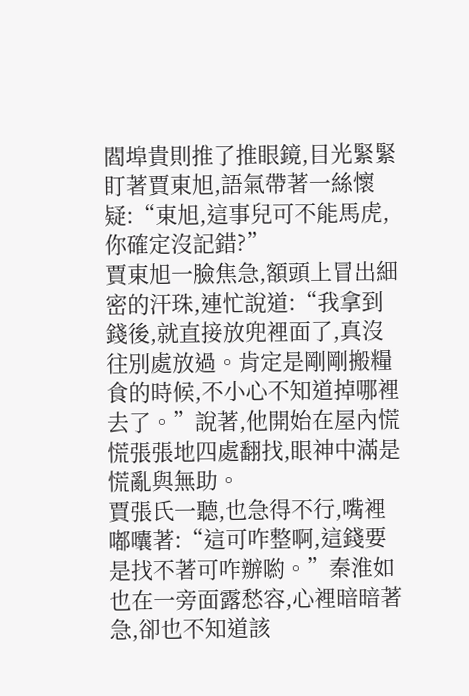閻埠貴則推了推眼鏡,目光緊緊盯著賈東旭,語氣帶著一絲懷疑:“東旭,這事兒可不能馬虎,你確定沒記錯?”
賈東旭一臉焦急,額頭上冒出細密的汗珠,連忙說道:“我拿到錢後,就直接放兜裡面了,真沒往別處放過。肯定是剛剛搬糧食的時候,不小心不知道掉哪裡去了。”說著,他開始在屋內慌慌張張地四處翻找,眼神中滿是慌亂與無助。
賈張氏一聽,也急得不行,嘴裡嘟囔著:“這可咋整啊,這錢要是找不著可咋辦喲。”秦淮如也在一旁面露愁容,心裡暗暗著急,卻也不知道該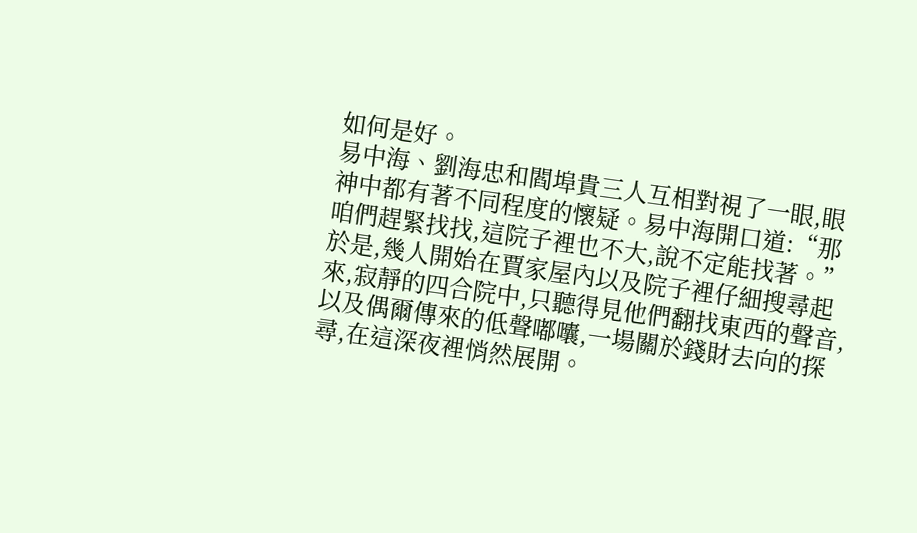如何是好。
易中海、劉海忠和閻埠貴三人互相對視了一眼,眼神中都有著不同程度的懷疑。易中海開口道:“那咱們趕緊找找,這院子裡也不大,說不定能找著。”於是,幾人開始在賈家屋內以及院子裡仔細搜尋起來,寂靜的四合院中,只聽得見他們翻找東西的聲音,以及偶爾傳來的低聲嘟囔,一場關於錢財去向的探尋,在這深夜裡悄然展開。